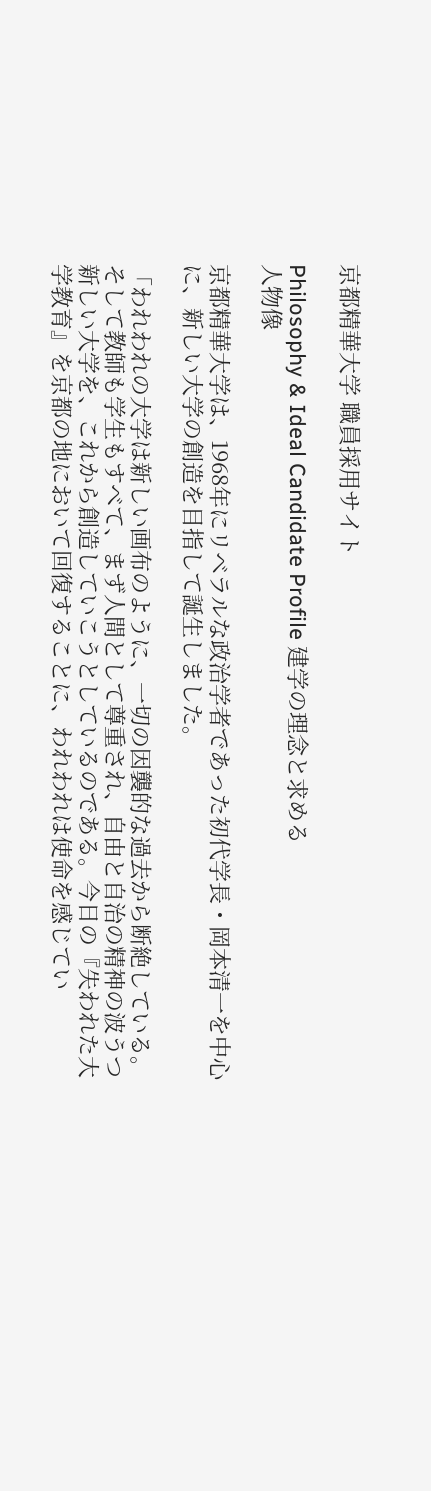京都精華大学 職員採用サイト

Philosophy & Ideal Candidate Profile 建学の理念と求める
人物像

京都精華大学は、1968年にリベラルな政治学者であった初代学長・岡本清一を中心に、新しい大学の創造を目指して誕生しました。

「われわれの大学は新しい画布のように、一切の因襲的な過去から断絶している。そして教師も学生もすべて、まず人間として尊重され、自由と自治の精神の波うつ新しい大学を、これから創造していこうとしているのである。今日の『失われた大学教育』を京都の地において回復することに、われわれは使命を感じてい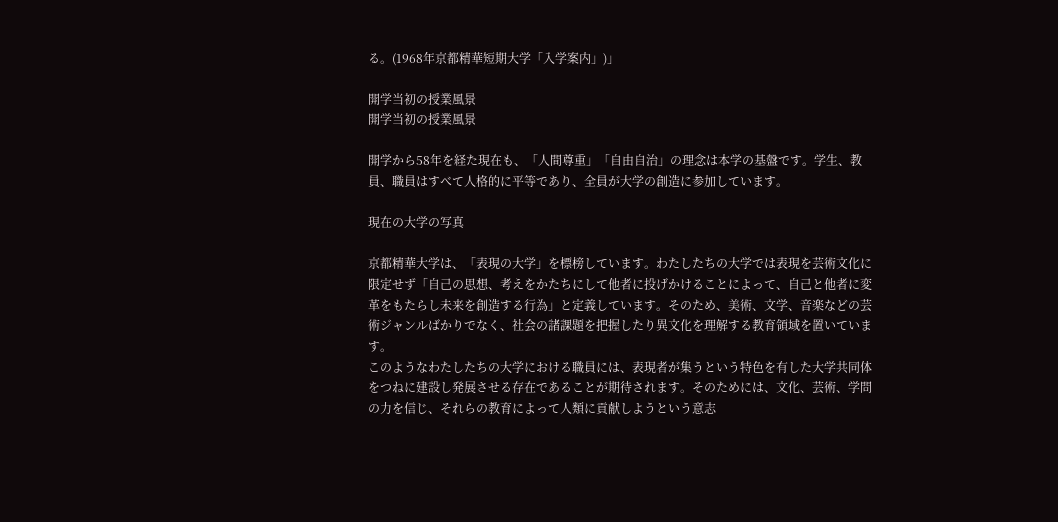る。(1968年京都精華短期大学「入学案内」)」

開学当初の授業風景
開学当初の授業風景

開学から58年を経た現在も、「人間尊重」「自由自治」の理念は本学の基盤です。学生、教員、職員はすべて人格的に平等であり、全員が大学の創造に参加しています。

現在の大学の写真

京都精華大学は、「表現の大学」を標榜しています。わたしたちの大学では表現を芸術文化に限定せず「自己の思想、考えをかたちにして他者に投げかけることによって、自己と他者に変革をもたらし未来を創造する行為」と定義しています。そのため、美術、文学、音楽などの芸術ジャンルばかりでなく、社会の諸課題を把握したり異文化を理解する教育領域を置いています。
このようなわたしたちの大学における職員には、表現者が集うという特色を有した大学共同体をつねに建設し発展させる存在であることが期待されます。そのためには、文化、芸術、学問の力を信じ、それらの教育によって人類に貢献しようという意志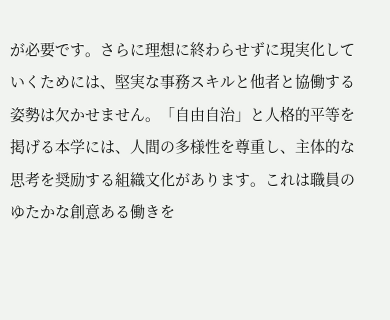が必要です。さらに理想に終わらせずに現実化していくためには、堅実な事務スキルと他者と協働する姿勢は欠かせません。「自由自治」と人格的平等を掲げる本学には、人間の多様性を尊重し、主体的な思考を奨励する組織文化があります。これは職員のゆたかな創意ある働きを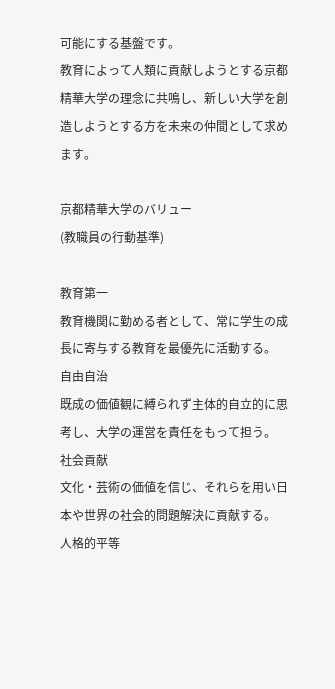可能にする基盤です。
教育によって人類に貢献しようとする京都精華大学の理念に共鳴し、新しい大学を創造しようとする方を未来の仲間として求めます。

京都精華大学のバリュー
(教職員の行動基準)

教育第一
教育機関に勤める者として、常に学生の成長に寄与する教育を最優先に活動する。
自由自治
既成の価値観に縛られず主体的自立的に思考し、大学の運営を責任をもって担う。
社会貢献
文化・芸術の価値を信じ、それらを用い日本や世界の社会的問題解決に貢献する。
人格的平等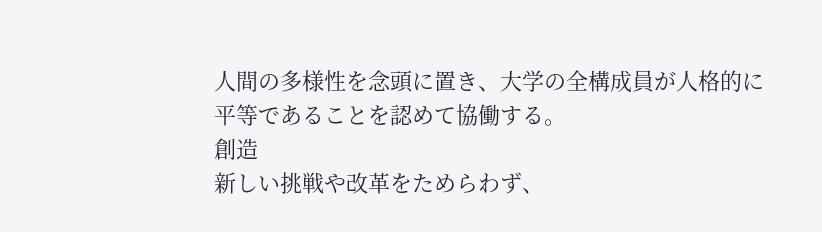人間の多様性を念頭に置き、大学の全構成員が人格的に平等であることを認めて協働する。
創造
新しい挑戦や改革をためらわず、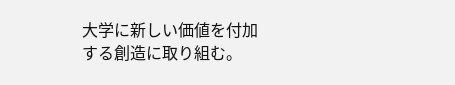大学に新しい価値を付加する創造に取り組む。